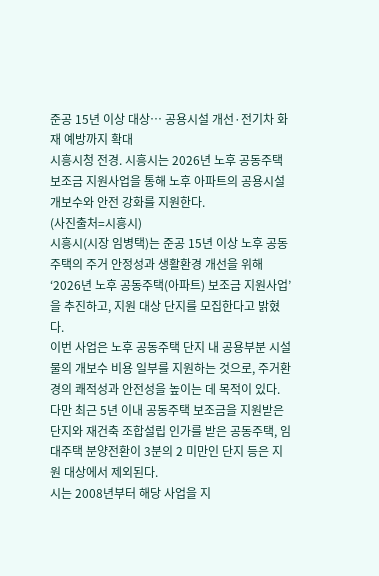준공 15년 이상 대상… 공용시설 개선·전기차 화재 예방까지 확대
시흥시청 전경. 시흥시는 2026년 노후 공동주택 보조금 지원사업을 통해 노후 아파트의 공용시설 개보수와 안전 강화를 지원한다.
(사진출처=시흥시)
시흥시(시장 임병택)는 준공 15년 이상 노후 공동주택의 주거 안정성과 생활환경 개선을 위해 ‘2026년 노후 공동주택(아파트) 보조금 지원사업’을 추진하고, 지원 대상 단지를 모집한다고 밝혔다.
이번 사업은 노후 공동주택 단지 내 공용부분 시설물의 개보수 비용 일부를 지원하는 것으로, 주거환경의 쾌적성과 안전성을 높이는 데 목적이 있다. 다만 최근 5년 이내 공동주택 보조금을 지원받은 단지와 재건축 조합설립 인가를 받은 공동주택, 임대주택 분양전환이 3분의 2 미만인 단지 등은 지원 대상에서 제외된다.
시는 2008년부터 해당 사업을 지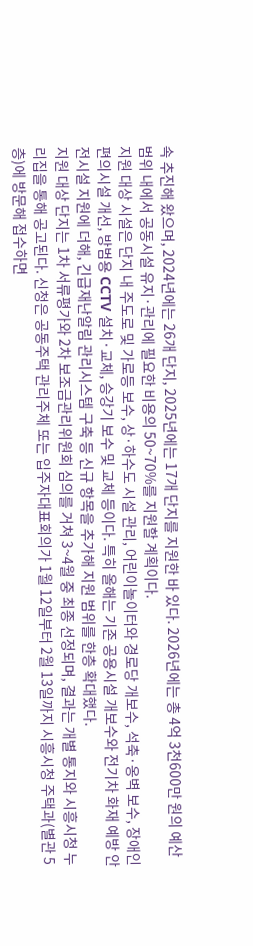속 추진해 왔으며, 2024년에는 26개 단지, 2025년에는 17개 단지를 지원한 바 있다. 2026년에는 총 4억 3천600만 원의 예산 범위 내에서 공동시설 유지·관리에 필요한 비용의 50~70%를 지원할 계획이다.
지원 대상 시설은 단지 내 주도로 및 가로등 보수, 상·하수도 시설 관리, 어린이놀이터와 경로당 개보수, 석축·옹벽 보수, 장애인 편의시설 개선, 방범용 CCTV 설치·교체, 승강기 보수 및 교체 등이다. 특히 올해는 기존 공용시설 개보수와 전기차 화재 예방 안전시설 지원에 더해, 긴급재난알림 관리시스템 구축 등 신규 항목을 추가해 지원 범위를 한층 확대했다.
지원 대상 단지는 1차 서류평가와 2차 보조금관리위원회 심의를 거쳐 3~4월 중 최종 선정되며, 결과는 개별 통지와 시흥시청 누리집을 통해 공고된다. 신청은 공동주택 관리주체 또는 입주자대표회의가 1월 12일부터 2월 13일까지 시흥시청 주택과(별관 5층)에 방문해 접수하면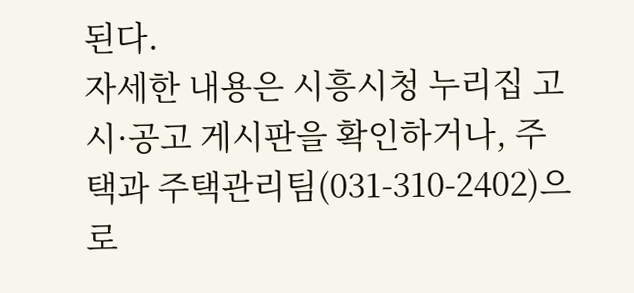된다.
자세한 내용은 시흥시청 누리집 고시·공고 게시판을 확인하거나, 주택과 주택관리팀(031-310-2402)으로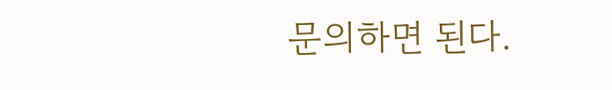문의하면 된다.